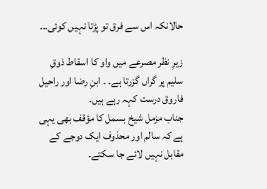حالانکہ اس سے فرق تو پڑتا نہیں کوئی...

زیرِ نظر مصرعے میں واو کا اسقاط ذوقِ سلیم پر گراں گزرتا ہے۔ ۔ ابنِ رضا اور راحیل فاروق درست کہہ رہے ہیں۔
جناب مزمل شیخ بسمل کا مؤقف بھی یہی ہے کہ سالم اور محذوف ایک دوجے کے مقابل نہیں لائے جا سکتے۔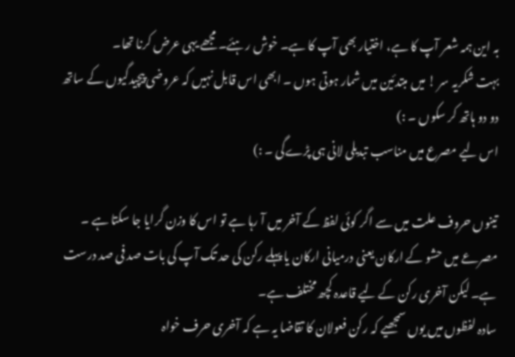بہ این ہمہ شعر آپ کا ہے، اختیار بھی آپ کا ہے۔ خوش رہئے۔ مجھے یہی عرض کرنا تھا۔
بہت شکریہ سر ! میں مبتدئین میں شمار ہوتی ہوں ۔ ابھی اس قابل نہیں کہ عروضی پیچیدگیوں کے ساتھ دو دو ہاتھ کر سکوں ۔ :)
اس لیے مصرع میں مناسب تبدیلی لانی ہی پڑےگی ۔ :)

تینوں حروف علت میں سے اگر کوئی لفظ کے آخر میں آ رہا ہے تو اس کا وزن گرایا جا سکتا ہے ۔
مصرعے میں حشو کے ارکان یعنی درمیانی ارکان یا پہلے رکن کی حد تک آپ کی بات صد فی صد درست ہے۔ لیکن آخری رکن کے لیے قاعدہ کچھ مختلف ہے۔
سادہ لفظوں میں یوں سمجھیے کہ رکن فعولان کا تقاضا یہ ہے کہ آخری حرف خواہ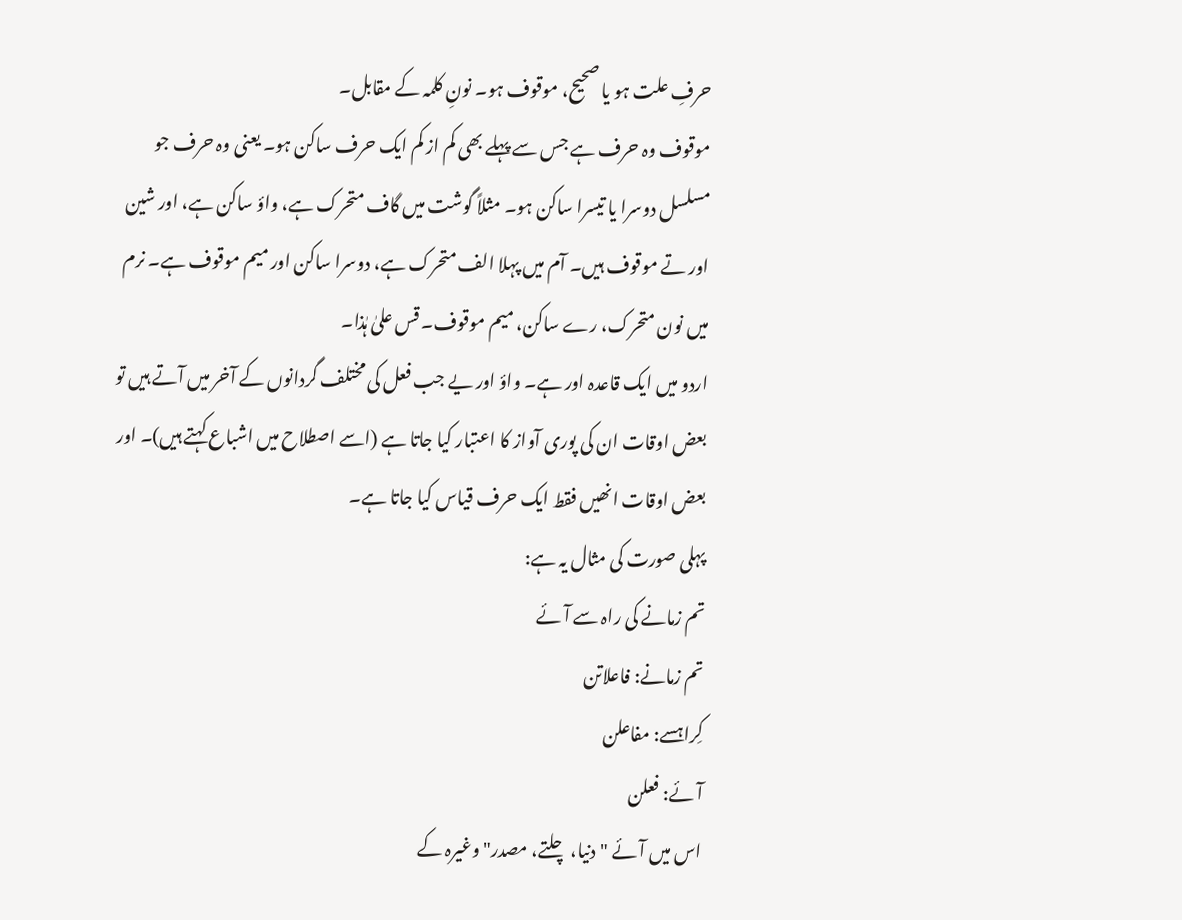حرفِ علت ہو یا صحیح، موقوف ہو۔ نونِ کلمہ کے مقابل۔
موقوف وہ حرف ہے جس سے پہلے بھی کم از کم ایک حرف ساکن ہو۔ یعنی وہ حرف جو مسلسل دوسرا یا تیسرا ساکن ہو۔ مثلاً گوشت میں گاف متحرک ہے، واؤ ساکن ہے، اور شین اور تے موقوف ہیں۔ آم میں پہلا الف متحرک ہے، دوسرا ساکن اور میم موقوف ہے۔ نرم میں نون متحرک، رے ساکن، میم موقوف۔ قس علیٰ ہٰذا۔
اردو میں ایک قاعدہ اور ہے۔ واؤ اور یے جب فعل کی مختلف گردانوں کے آخر میں آتے ہیں تو بعض اوقات ان کی پوری آواز کا اعتبار کیا جاتا ہے (اسے اصطلاح میں اشباع کہتے ہیں)۔ اور بعض اوقات انھیں فقط ایک حرف قیاس کیا جاتا ہے۔
پہلی صورت کی مثال یہ ہے:
تم زمانے کی راہ سے آئے
تم زمانے: فاعلاتن
کِراہسے: مفاعلن
آئے: فعلن
اس میں آئے "دنیا، چلتے، مصدر" وغیرہ کے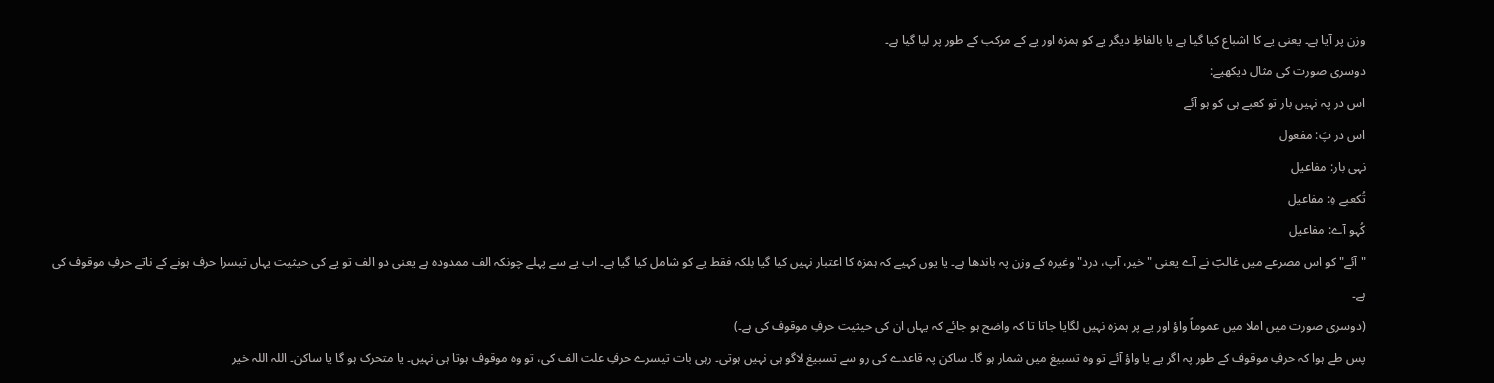وزن پر آیا ہے۔ یعنی یے کا اشباع کیا گیا ہے یا بالفاظِ دیگر یے کو ہمزہ اور یے کے مرکب کے طور پر لیا گیا ہے۔
دوسری صورت کی مثال دیکھیے:
اس در پہ نہیں بار تو کعبے ہی کو ہو آئے
اس در پَ: مفعول
نہی بار: مفاعیل
تُکعبے ہِ: مفاعیل
کُہو آے: مفاعیل
"آئے" کو اس مصرعے میں غالبؔ نے آے یعنی "خیر، آپ، درد" وغیرہ کے وزن پہ باندھا ہے۔ یا یوں کہیے کہ ہمزہ کا اعتبار نہیں کیا گیا بلکہ فقط یے کو شامل کیا گیا ہے۔ اب یے سے پہلے چونکہ الف ممدودہ ہے یعنی دو الف تو یے کی حیثیت یہاں تیسرا حرف ہونے کے ناتے حرفِ موقوف کی ہے۔
(دوسری صورت میں املا میں عموماً واؤ اور یے پر ہمزہ نہیں لگایا جاتا تا کہ واضح ہو جائے کہ یہاں ان کی حیثیت حرفِ موقوف کی ہے۔)
پس طے ہوا کہ حرفِ موقوف کے طور پہ اگر یے یا واؤ آئے تو وہ تسبیغ میں شمار ہو گا۔ ساکن پہ قاعدے کی رو سے تسبیغ لاگو ہی نہیں ہوتی۔ رہی بات تیسرے حرفِ علت الف کی، تو وہ موقوف ہوتا ہی نہیں۔ یا متحرک ہو گا یا ساکن۔ اللہ اللہ خیر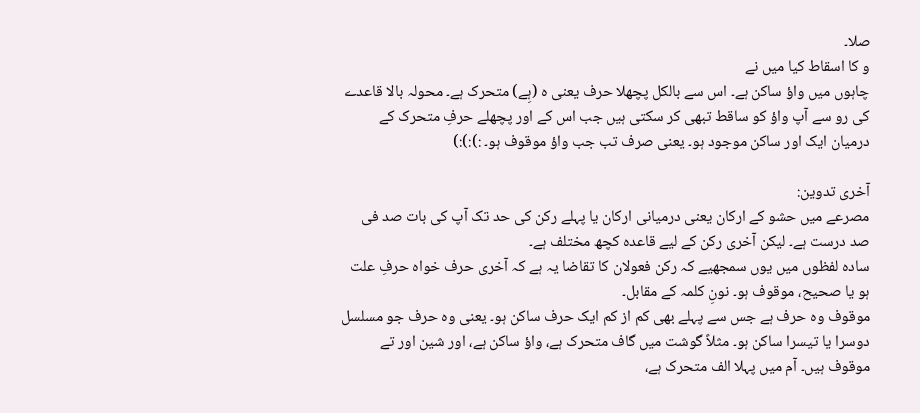صلا۔
و کا اسقاط کیا میں نے
چاہوں میں واؤ ساکن ہے۔ اس سے بالکل پچھلا حرف یعنی ہ (ہِے) متحرک ہے۔ محولہ بالا قاعدے کی رو سے آپ واؤ کو ساقط تبھی کر سکتی ہیں جب اس کے اور پچھلے حرفِ متحرک کے درمیان ایک اور ساکن موجود ہو۔ یعنی صرف تب جب واؤ موقوف ہو۔ :):):)

آخری تدوین:
مصرعے میں حشو کے ارکان یعنی درمیانی ارکان یا پہلے رکن کی حد تک آپ کی بات صد فی صد درست ہے۔ لیکن آخری رکن کے لیے قاعدہ کچھ مختلف ہے۔
سادہ لفظوں میں یوں سمجھیے کہ رکن فعولان کا تقاضا یہ ہے کہ آخری حرف خواہ حرفِ علت ہو یا صحیح، موقوف ہو۔ نونِ کلمہ کے مقابل۔
موقوف وہ حرف ہے جس سے پہلے بھی کم از کم ایک حرف ساکن ہو۔ یعنی وہ حرف جو مسلسل دوسرا یا تیسرا ساکن ہو۔ مثلاً گوشت میں گاف متحرک ہے، واؤ ساکن ہے، اور شین اور تے موقوف ہیں۔ آم میں پہلا الف متحرک ہے،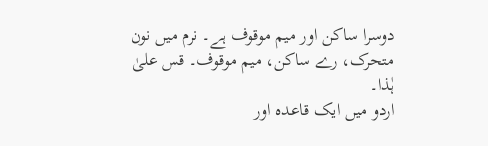دوسرا ساکن اور میم موقوف ہے۔ نرم میں نون متحرک، رے ساکن، میم موقوف۔ قس علیٰ ہٰذا۔
اردو میں ایک قاعدہ اور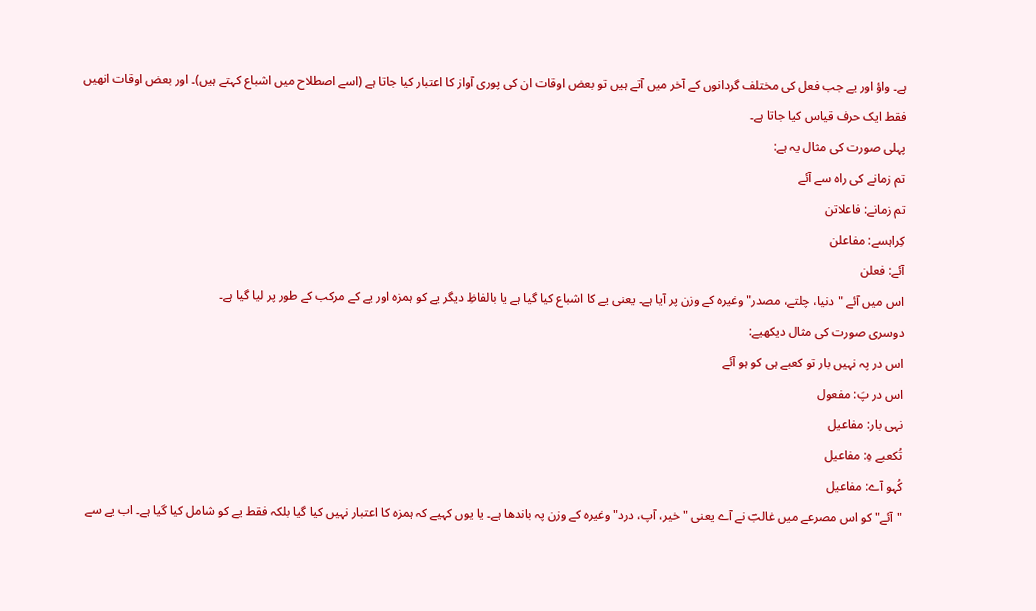ہے۔ واؤ اور یے جب فعل کی مختلف گردانوں کے آخر میں آتے ہیں تو بعض اوقات ان کی پوری آواز کا اعتبار کیا جاتا ہے (اسے اصطلاح میں اشباع کہتے ہیں)۔ اور بعض اوقات انھیں فقط ایک حرف قیاس کیا جاتا ہے۔
پہلی صورت کی مثال یہ ہے:
تم زمانے کی راہ سے آئے
تم زمانے: فاعلاتن
کِراہسے: مفاعلن
آئے: فعلن
اس میں آئے "دنیا، چلتے، مصدر" وغیرہ کے وزن پر آیا ہے۔ یعنی یے کا اشباع کیا گیا ہے یا بالفاظِ دیگر یے کو ہمزہ اور یے کے مرکب کے طور پر لیا گیا ہے۔
دوسری صورت کی مثال دیکھیے:
اس در پہ نہیں بار تو کعبے ہی کو ہو آئے
اس در پَ: مفعول
نہی بار: مفاعیل
تُکعبے ہِ: مفاعیل
کُہو آے: مفاعیل
"آئے" کو اس مصرعے میں غالبؔ نے آے یعنی "خیر، آپ، درد" وغیرہ کے وزن پہ باندھا ہے۔ یا یوں کہیے کہ ہمزہ کا اعتبار نہیں کیا گیا بلکہ فقط یے کو شامل کیا گیا ہے۔ اب یے سے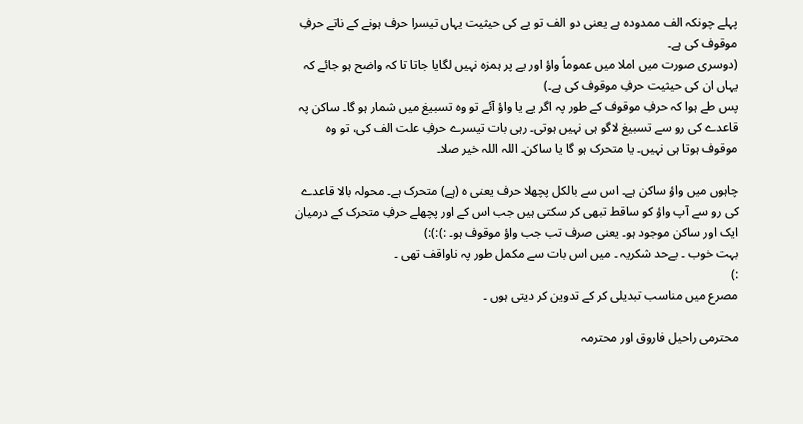پہلے چونکہ الف ممدودہ ہے یعنی دو الف تو یے کی حیثیت یہاں تیسرا حرف ہونے کے ناتے حرفِ موقوف کی ہے۔
(دوسری صورت میں املا میں عموماً واؤ اور یے پر ہمزہ نہیں لگایا جاتا تا کہ واضح ہو جائے کہ یہاں ان کی حیثیت حرفِ موقوف کی ہے۔)
پس طے ہوا کہ حرفِ موقوف کے طور پہ اگر یے یا واؤ آئے تو وہ تسبیغ میں شمار ہو گا۔ ساکن پہ قاعدے کی رو سے تسبیغ لاگو ہی نہیں ہوتی۔ رہی بات تیسرے حرفِ علت الف کی، تو وہ موقوف ہوتا ہی نہیں۔ یا متحرک ہو گا یا ساکن۔ اللہ اللہ خیر صلا۔

چاہوں میں واؤ ساکن ہے۔ اس سے بالکل پچھلا حرف یعنی ہ (ہِے) متحرک ہے۔ محولہ بالا قاعدے کی رو سے آپ واؤ کو ساقط تبھی کر سکتی ہیں جب اس کے اور پچھلے حرفِ متحرک کے درمیان ایک اور ساکن موجود ہو۔ یعنی صرف تب جب واؤ موقوف ہو۔ :):):)
بہت خوب ۔ بےحد شکریہ ۔ میں اس بات سے مکمل طور پہ ناواقف تھی ۔
:)
مصرع میں مناسب تبدیلی کر کے تدوین کر دیتی ہوں ۔

محترمی راحیل فاروق اور محترمہ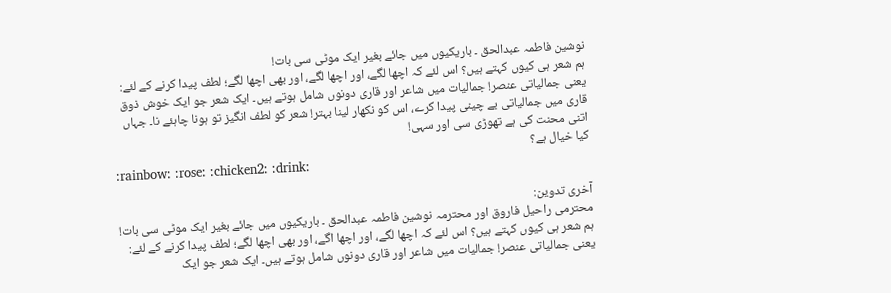نوشین فاطمہ عبدالحق ۔ باریکیوں میں جائے بغیر ایک موٹی سی بات!
ہم شعر ہی کیوں کہتے ہیں؟ اس لئے کہ اچھا لگے، اور اچھا لگے، اور بھی اچھا لگے؛ لطف پیدا کرنے کے لئے: یعنی جمالیاتی عنصر! جمالیات میں شاعر اور قاری دونوں شامل ہوتے ہیں۔ ایک شعر جو ایک خوش ذوق قاری میں جمالیاتی بے چینی پیدا کرے، اس کو نکھار لینا بہتر! شعر کو لطف انگیز تو ہونا چاہئے نا۔ جہاں اتنی محنت کی ہے تھوڑی سی اور سہی!
کیا خیال ہے؟
:rainbow: :rose: :chicken2: :drink:

آخری تدوین:
محترمی راحیل فاروق اور محترمہ نوشین فاطمہ عبدالحق ۔ باریکیوں میں جائے بغیر ایک موٹی سی بات!
ہم شعر ہی کیوں کہتے ہیں؟ اس لئے کہ اچھا لگے، اور اچھا اگے، اور بھی اچھا لگے؛ لطف پیدا کرنے کے لئے: یعنی جمالیاتی عنصر! جمالیات میں شاعر اور قاری دونوں شامل ہوتے ہیں۔ ایک شعر جو ایک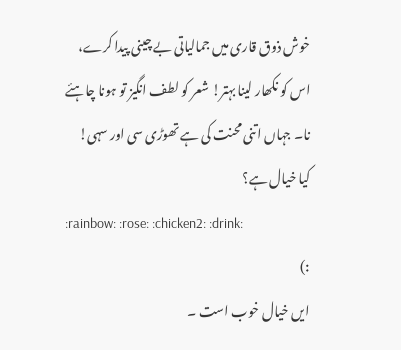خوش ذوق قاری میں جمالیاتی بے چینی پیدا کرے، اس کو نکھار لینا بہتر! شعر کو لطف انگیز تو ہونا چاہئے نا۔ جہاں اتنی محنت کی ہے تھوڑی سی اور سہی!
کیا خیال ہے؟
:rainbow: :rose: :chicken2: :drink:
:)
ایں خیال خوب است ۔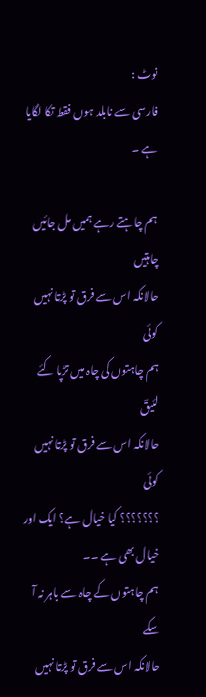نوٹ :
فارسی سے نابلد ہوں فقط تکا لگایا ہے ۔

ہم چاہتے رہے ہمیں مل جائیں چاہتیں
حالانکہ اس سے فرق تو پڑتا نہیں کوئی
ہم چاہتوں کی چاہ میں تڑپا کئے لئیقؔ
حالانکہ اس سے فرق تو پڑتا نہیں کوئی
؟؟؟؟؟؟؟ کیا خیال ہے؟ ایک اور خیال بھی ہے ۔۔
ہم چاہتوں کے چاہ سے باہر نہ آ سکے
حالانکہ اس سے فرق تو پڑتا نہیں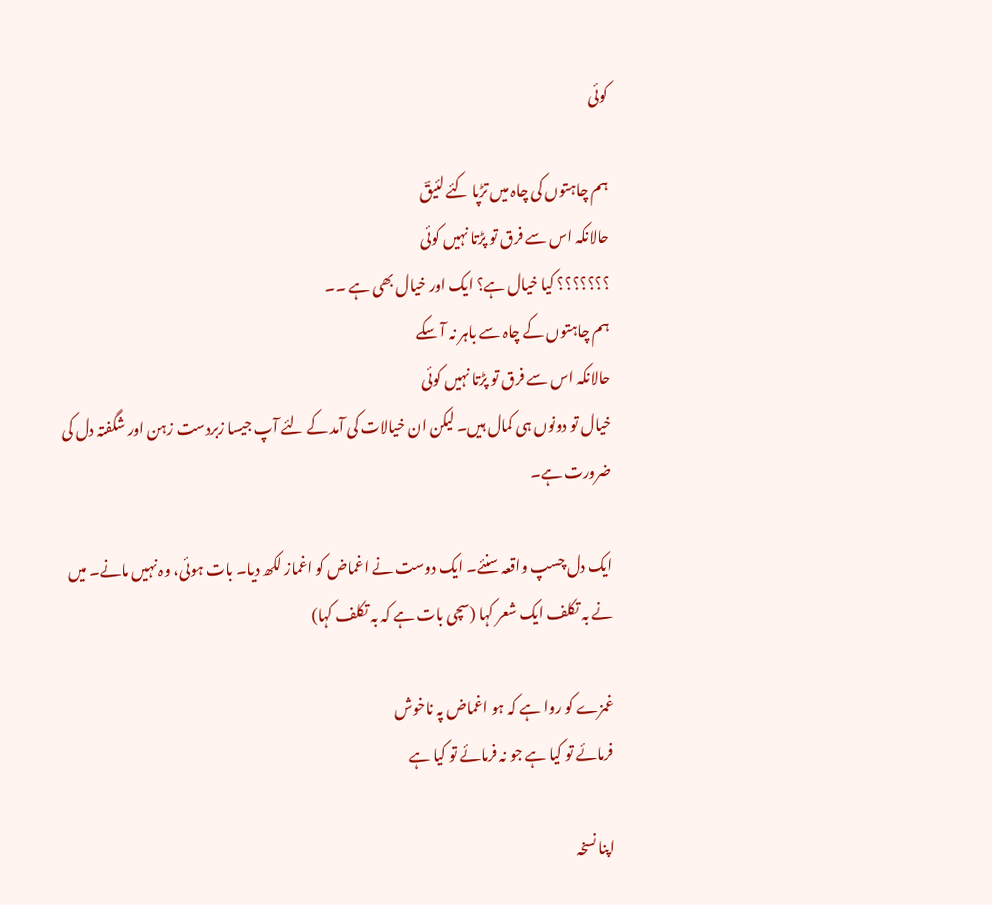کوئی

ہم چاہتوں کی چاہ میں تڑپا کئے لئیقؔ
حالانکہ اس سے فرق تو پڑتا نہیں کوئی
؟؟؟؟؟؟؟ کیا خیال ہے؟ ایک اور خیال بھی ہے ۔۔
ہم چاہتوں کے چاہ سے باہر نہ آ سکے
حالانکہ اس سے فرق تو پڑتا نہیں کوئی
خیال تو دونوں ہی کمال ہیں۔ لیکن ان خیالات کی آمد کے لئے آپ جیسا زبردست زہن اور شگفتہ دل کی ضرورت ہے۔

ایک دل چسپ واقعہ سنئے۔ ایک دوست نے اغماض کو اغماز لکھ دیا۔ بات ہوئی، وہ نہیں مانے۔ میں نے بہ تکلف ایک شعر کہا (سچی بات ہے کہ بہ تکلف کہا)

غمزے کو روا ہے کہ ہو اغماض پہ ناخوش
فرمائے تو کیا ہے جو نہ فرمائے تو کیا ہے

اپنا نسخہ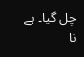چل گیا۔ ہے نا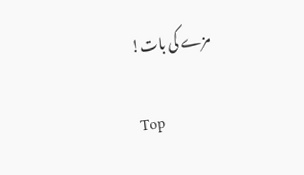مزے کی بات!

Top